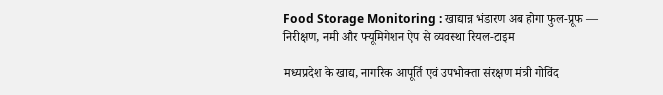Food Storage Monitoring : खाद्यान्न भंडारण अब होगा फुल-प्रूफ — निरीक्षण, नमी और फ्यूमिगेशन ऐप से व्यवस्था रियल-टाइम

मध्यप्रदेश के खाद्य, नागरिक आपूर्ति एवं उपभोक्ता संरक्षण मंत्री गोविंद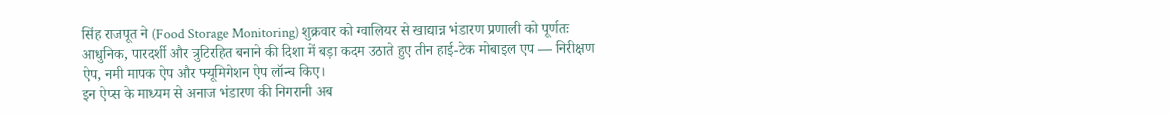सिंह राजपूत ने (Food Storage Monitoring) शुक्रवार को ग्वालियर से खाद्यान्न भंडारण प्रणाली को पूर्णतः आधुनिक, पारदर्शी और त्रुटिरहित बनाने की दिशा में बड़ा कदम उठाते हुए तीन हाई-टेक मोबाइल एप — निरीक्षण ऐप, नमी मापक ऐप और फ्यूमिगेशन ऐप लॉन्च किए।
इन ऐप्स के माध्यम से अनाज भंडारण की निगरानी अब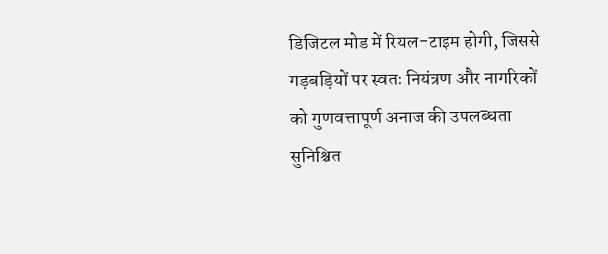डिजिटल मोड में रियल-टाइम होगी, जिससे गड़बड़ियों पर स्वतः नियंत्रण और नागरिकों को गुणवत्तापूर्ण अनाज की उपलब्धता सुनिश्चित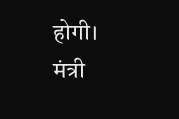होगी।
मंत्री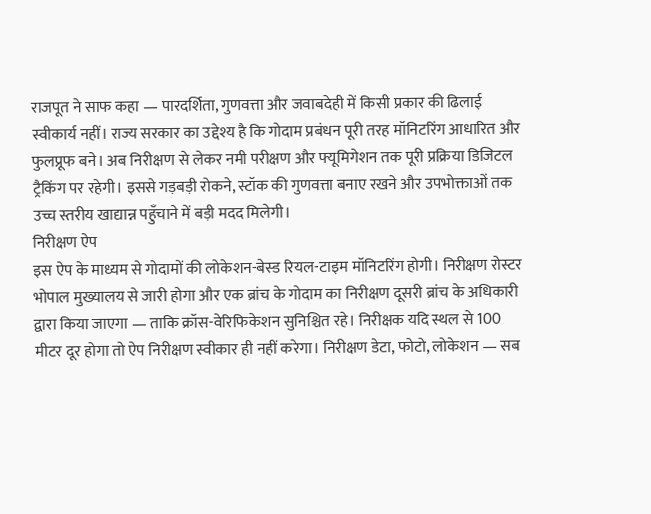राजपूत ने साफ कहा — पारदर्शिता, गुणवत्ता और जवाबदेही में किसी प्रकार की ढिलाई स्वीकार्य नहीं। राज्य सरकार का उद्देश्य है कि गोदाम प्रबंधन पूरी तरह मॉनिटरिंग आधारित और फुलप्रूफ बने। अब निरीक्षण से लेकर नमी परीक्षण और फ्यूमिगेशन तक पूरी प्रक्रिया डिजिटल ट्रैकिंग पर रहेगी। इससे गड़बड़ी रोकने, स्टॉक की गुणवत्ता बनाए रखने और उपभोक्ताओं तक उच्च स्तरीय खाद्यान्न पहुँचाने में बड़ी मदद मिलेगी।
निरीक्षण ऐप
इस ऐप के माध्यम से गोदामों की लोकेशन-बेस्ड रियल-टाइम मॉनिटरिंग होगी। निरीक्षण रोस्टर भोपाल मुख्यालय से जारी होगा और एक ब्रांच के गोदाम का निरीक्षण दूसरी ब्रांच के अधिकारी द्वारा किया जाएगा — ताकि क्रॉस-वेरिफिकेशन सुनिश्चित रहे। निरीक्षक यदि स्थल से 100 मीटर दूर होगा तो ऐप निरीक्षण स्वीकार ही नहीं करेगा। निरीक्षण डेटा, फोटो, लोकेशन — सब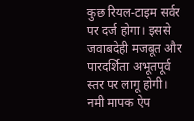कुछ रियल-टाइम सर्वर पर दर्ज होगा। इससे जवाबदेही मजबूत और पारदर्शिता अभूतपूर्व स्तर पर लागू होगी।
नमी मापक ऐप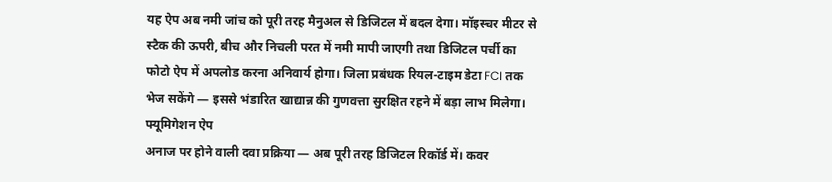यह ऐप अब नमी जांच को पूरी तरह मैनुअल से डिजिटल में बदल देगा। मॉइस्चर मीटर से स्टैक की ऊपरी, बीच और निचली परत में नमी मापी जाएगी तथा डिजिटल पर्ची का फोटो ऐप में अपलोड करना अनिवार्य होगा। जिला प्रबंधक रियल-टाइम डेटा FCI तक भेज सकेंगे — इससे भंडारित खाद्यान्न की गुणवत्ता सुरक्षित रहने में बड़ा लाभ मिलेगा।
फ्यूमिगेशन ऐप
अनाज पर होने वाली दवा प्रक्रिया — अब पूरी तरह डिजिटल रिकॉर्ड में। कवर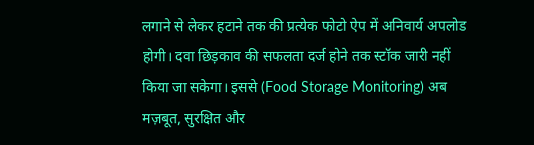लगाने से लेकर हटाने तक की प्रत्येक फोटो ऐप में अनिवार्य अपलोड होगी। दवा छिड़काव की सफलता दर्ज होने तक स्टॉक जारी नहीं किया जा सकेगा। इससे (Food Storage Monitoring) अब मज़बूत, सुरक्षित और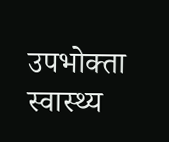उपभोक्ता स्वास्थ्य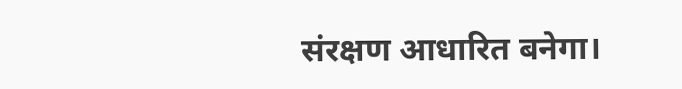संरक्षण आधारित बनेगा।